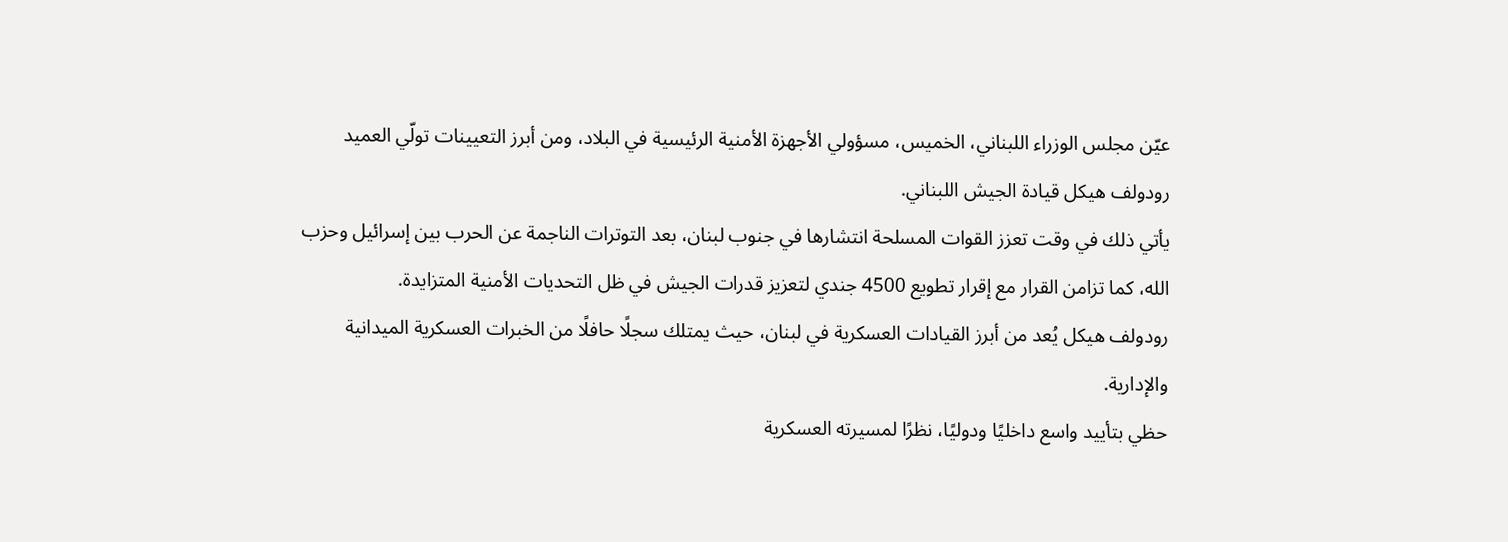عيّن مجلس الوزراء اللبناني، الخميس، مسؤولي الأجهزة الأمنية الرئيسية في البلاد، ومن أبرز التعيينات تولّي العميد رودولف هيكل قيادة الجيش اللبناني.
يأتي ذلك في وقت تعزز القوات المسلحة انتشارها في جنوب لبنان، بعد التوترات الناجمة عن الحرب بين إسرائيل وحزب الله، كما تزامن القرار مع إقرار تطويع 4500 جندي لتعزيز قدرات الجيش في ظل التحديات الأمنية المتزايدة.
رودولف هيكل يُعد من أبرز القيادات العسكرية في لبنان، حيث يمتلك سجلًا حافلًا من الخبرات العسكرية الميدانية والإدارية.
حظي بتأييد واسع داخليًا ودوليًا، نظرًا لمسيرته العسكرية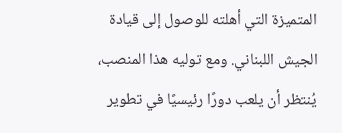المتميزة التي أهلته للوصول إلى قيادة الجيش اللبناني. ومع توليه هذا المنصب، يُنتظر أن يلعب دورًا رئيسيًا في تطوير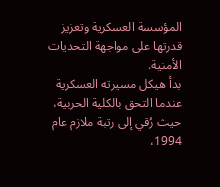المؤسسة العسكرية وتعزيز قدرتها على مواجهة التحديات الأمنية.
بدأ هيكل مسيرته العسكرية عندما التحق بالكلية الحربية، حيث رُقي إلى رتبة ملازم عام 1994،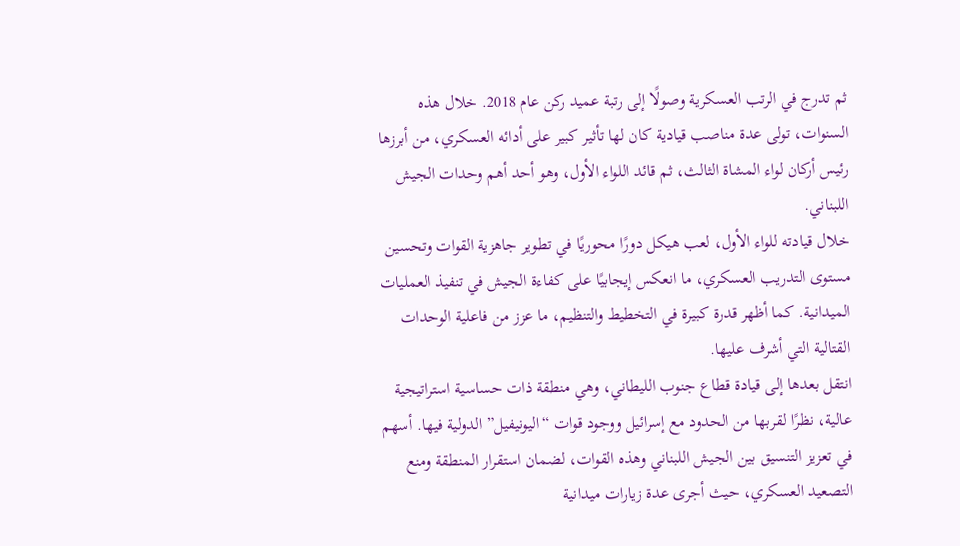ثم تدرج في الرتب العسكرية وصولًا إلى رتبة عميد ركن عام 2018. خلال هذه السنوات، تولى عدة مناصب قيادية كان لها تأثير كبير على أدائه العسكري، من أبرزها رئيس أركان لواء المشاة الثالث، ثم قائد اللواء الأول، وهو أحد أهم وحدات الجيش اللبناني.
خلال قيادته للواء الأول، لعب هيكل دورًا محوريًا في تطوير جاهزية القوات وتحسين مستوى التدريب العسكري، ما انعكس إيجابيًا على كفاءة الجيش في تنفيذ العمليات الميدانية. كما أظهر قدرة كبيرة في التخطيط والتنظيم، ما عزز من فاعلية الوحدات القتالية التي أشرف عليها.
انتقل بعدها إلى قيادة قطاع جنوب الليطاني، وهي منطقة ذات حساسية استراتيجية عالية، نظرًا لقربها من الحدود مع إسرائيل ووجود قوات “اليونيفيل” الدولية فيها. أسهم في تعزيز التنسيق بين الجيش اللبناني وهذه القوات، لضمان استقرار المنطقة ومنع التصعيد العسكري، حيث أجرى عدة زيارات ميدانية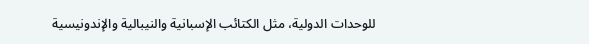للوحدات الدولية، مثل الكتائب الإسبانية والنيبالية والإندونيسية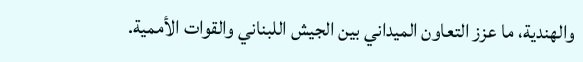والهندية، ما عزز التعاون الميداني بين الجيش اللبناني والقوات الأممية.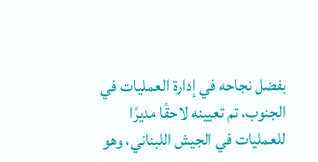بفضل نجاحه في إدارة العمليات في الجنوب، تم تعيينه لاحقًا مديرًا للعمليات في الجيش اللبناني، وهو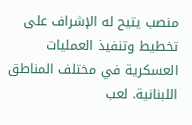منصب يتيح له الإشراف على تخطيط وتنفيذ العمليات العسكرية في مختلف المناطق اللبنانية. لعب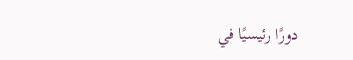دورًا رئيسيًا في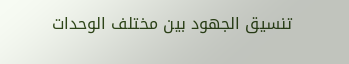تنسيق الجهود بين مختلف الوحدات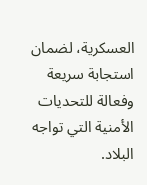العسكرية، لضمان استجابة سريعة وفعالة للتحديات الأمنية التي تواجه البلاد.